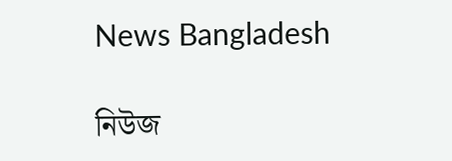News Bangladesh

নিউজ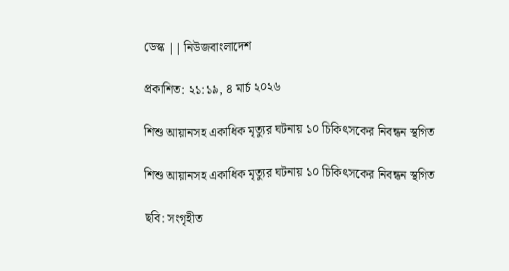ডেস্ক || নিউজবাংলাদেশ

প্রকাশিত: ২১:১৯, ৪ মার্চ ২০২৬

শিশু আয়ানসহ একাধিক মৃত্যুর ঘটনায় ১০ চিকিৎসকের নিবন্ধন স্থগিত

শিশু আয়ানসহ একাধিক মৃত্যুর ঘটনায় ১০ চিকিৎসকের নিবন্ধন স্থগিত

ছবি: সংগৃহীত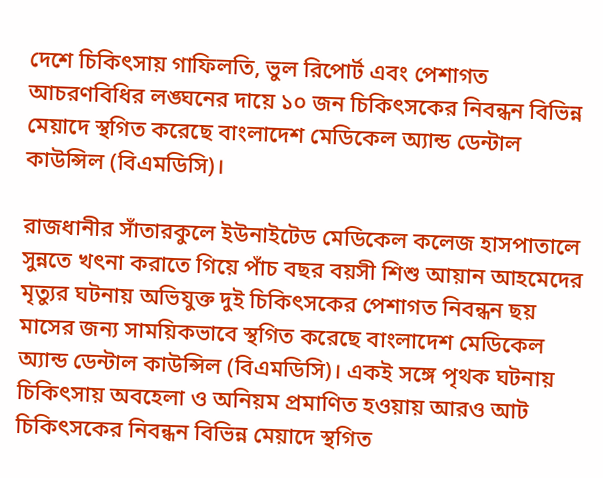দেশে চিকিৎসায় গাফিলতি, ভুল রিপোর্ট এবং পেশাগত আচরণবিধির লঙ্ঘনের দায়ে ১০ জন চিকিৎসকের নিবন্ধন বিভিন্ন মেয়াদে স্থগিত করেছে বাংলাদেশ মেডিকেল অ্যান্ড ডেন্টাল কাউন্সিল (বিএমডিসি)।

রাজধানীর সাঁতারকুলে ইউনাইটেড মেডিকেল কলেজ হাসপাতালে সুন্নতে খৎনা করাতে গিয়ে পাঁচ বছর বয়সী শিশু আয়ান আহমেদের মৃত্যুর ঘটনায় অভিযুক্ত দুই চিকিৎসকের পেশাগত নিবন্ধন ছয় মাসের জন্য সাময়িকভাবে স্থগিত করেছে বাংলাদেশ মেডিকেল অ্যান্ড ডেন্টাল কাউন্সিল (বিএমডিসি)। একই সঙ্গে পৃথক ঘটনায় চিকিৎসায় অবহেলা ও অনিয়ম প্রমাণিত হওয়ায় আরও আট চিকিৎসকের নিবন্ধন বিভিন্ন মেয়াদে স্থগিত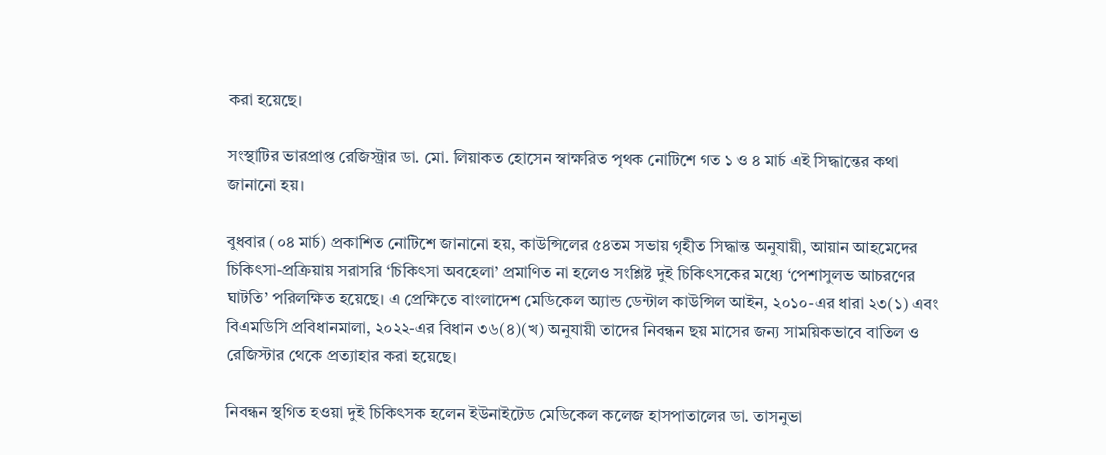করা হয়েছে।

সংস্থাটির ভারপ্রাপ্ত রেজিস্ট্রার ডা. মো. লিয়াকত হোসেন স্বাক্ষরিত পৃথক নোটিশে গত ১ ও ৪ মার্চ এই সিদ্ধান্তের কথা জানানো হয়।

বুধবার (০৪ মার্চ) প্রকাশিত নোটিশে জানানো হয়, কাউন্সিলের ৫৪তম সভায় গৃহীত সিদ্ধান্ত অনুযায়ী, আয়ান আহমেদের চিকিৎসা-প্রক্রিয়ায় সরাসরি ‘চিকিৎসা অবহেলা’ প্রমাণিত না হলেও সংশ্লিষ্ট দুই চিকিৎসকের মধ্যে ‘পেশাসুলভ আচরণের ঘাটতি’ পরিলক্ষিত হয়েছে। এ প্রেক্ষিতে বাংলাদেশ মেডিকেল অ্যান্ড ডেন্টাল কাউন্সিল আইন, ২০১০-এর ধারা ২৩(১) এবং বিএমডিসি প্রবিধানমালা, ২০২২-এর বিধান ৩৬(৪)(খ) অনুযায়ী তাদের নিবন্ধন ছয় মাসের জন্য সাময়িকভাবে বাতিল ও রেজিস্টার থেকে প্রত্যাহার করা হয়েছে।

নিবন্ধন স্থগিত হওয়া দুই চিকিৎসক হলেন ইউনাইটেড মেডিকেল কলেজ হাসপাতালের ডা. তাসনুভা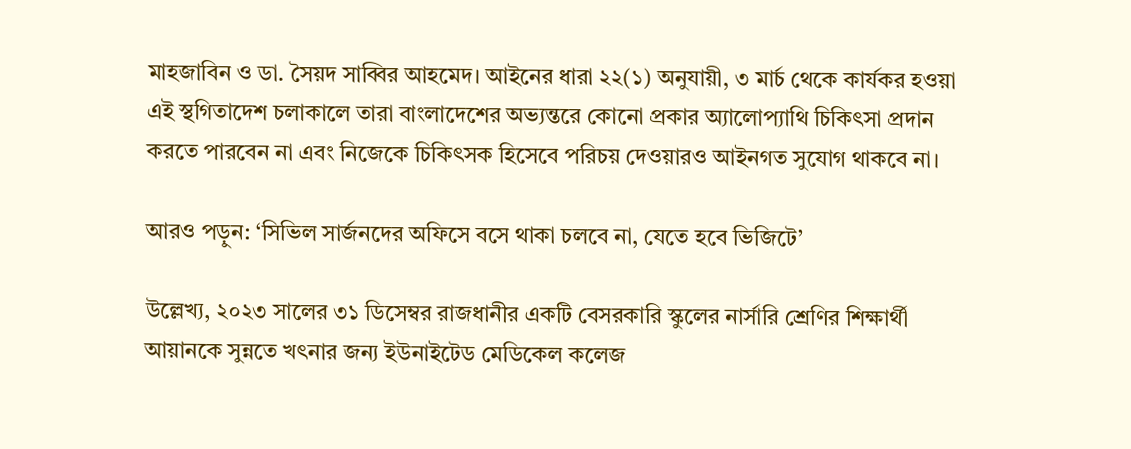মাহজাবিন ও ডা. সৈয়দ সাব্বির আহমেদ। আইনের ধারা ২২(১) অনুযায়ী, ৩ মার্চ থেকে কার্যকর হওয়া এই স্থগিতাদেশ চলাকালে তারা বাংলাদেশের অভ্যন্তরে কোনো প্রকার অ্যালোপ্যাথি চিকিৎসা প্রদান করতে পারবেন না এবং নিজেকে চিকিৎসক হিসেবে পরিচয় দেওয়ারও আইনগত সুযোগ থাকবে না।

আরও পড়ুন: ‘সিভিল সার্জনদের অফিসে বসে থাকা চলবে না, যেতে হবে ভিজিটে’

উল্লেখ্য, ২০২৩ সালের ৩১ ডিসেম্বর রাজধানীর একটি বেসরকারি স্কুলের নার্সারি শ্রেণির শিক্ষার্থী আয়ানকে সুন্নতে খৎনার জন্য ইউনাইটেড মেডিকেল কলেজ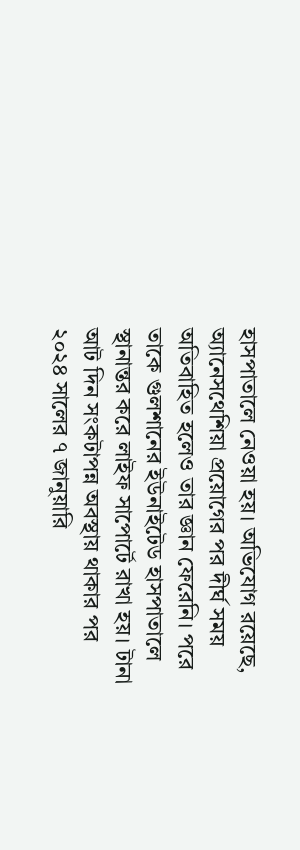হাসপাতালে নেওয়া হয়। অভিযোগ রয়েছে, অ্যানেসথেশিয়া প্রয়োগের পর দীর্ঘ সময় অতিবাহিত হলেও তার জ্ঞান ফেরেনি। পরে তাকে গুলশানের ইউনাইটেড হাসপাতালে স্থানান্তর করে লাইফ সাপোর্টে রাখা হয়। টানা আট দিন সংকটাপন্ন অবস্থায় থাকার পর ২০২৪ সালের ৭ জানুয়ারি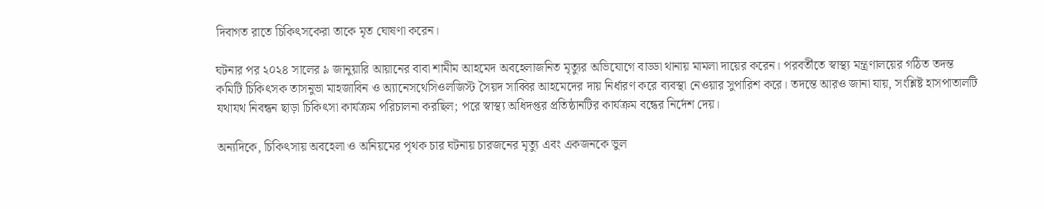দিবাগত রাতে চিকিৎসকেরা তাকে মৃত ঘোষণা করেন।

ঘটনার পর ২০২৪ সালের ৯ জানুয়ারি আয়ানের বাবা শামীম আহমেদ অবহেলাজনিত মৃত্যুর অভিযোগে বাড্ডা থানায় মামলা দায়ের করেন। পরবর্তীতে স্বাস্থ্য মন্ত্রণালয়ের গঠিত তদন্ত কমিটি চিকিৎসক তাসনুভা মাহজাবিন ও অ্যানেসথেসিওলজিস্ট সৈয়দ সাব্বির আহমেদের দায় নির্ধারণ করে ব্যবস্থা নেওয়ার সুপারিশ করে। তদন্তে আরও জানা যায়, সংশ্লিষ্ট হাসপাতালটি যথাযথ নিবন্ধন ছাড়া চিকিৎসা কার্যক্রম পরিচালনা করছিল; পরে স্বাস্থ্য অধিদপ্তর প্রতিষ্ঠানটির কার্যক্রম বন্ধের নির্দেশ দেয়।

অন্যদিকে, চিকিৎসায় অবহেলা ও অনিয়মের পৃথক চার ঘটনায় চারজনের মৃত্যু এবং একজনকে ভুল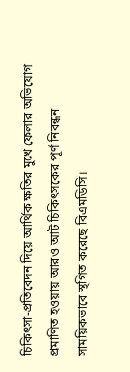চিকিৎসা-প্রতিবেদন দিয়ে আর্থিক ক্ষতির মুখে ফেলার অভিযোগ প্রমাণিত হওয়ায় আরও আট চিকিৎসকের পূর্ণ নিবন্ধন সাময়িকভাবে স্থগিত করেছে বিএমডিসি।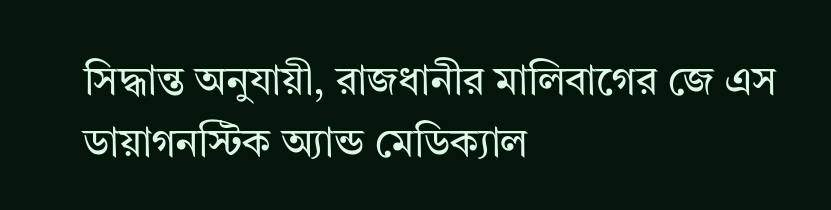সিদ্ধান্ত অনুযায়ী, রাজধানীর মালিবাগের জে এস ডায়াগনস্টিক অ্যান্ড মেডিক্যাল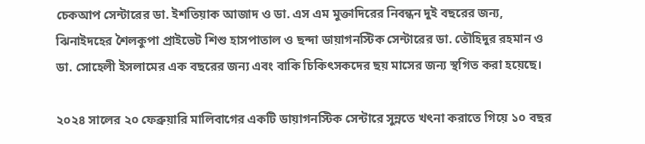চেকআপ সেন্টারের ডা. ইশতিয়াক আজাদ ও ডা. এস এম মুক্তাদিরের নিবন্ধন দুই বছরের জন্য, ঝিনাইদহের শৈলকুপা প্রাইভেট শিশু হাসপাতাল ও ছন্দা ডায়াগনস্টিক সেন্টারের ডা. তৌহিদুর রহমান ও ডা. সোহেলী ইসলামের এক বছরের জন্য এবং বাকি চিকিৎসকদের ছয় মাসের জন্য স্থগিত করা হয়েছে।

২০২৪ সালের ২০ ফেব্রুয়ারি মালিবাগের একটি ডায়াগনস্টিক সেন্টারে সুন্নতে খৎনা করাতে গিয়ে ১০ বছর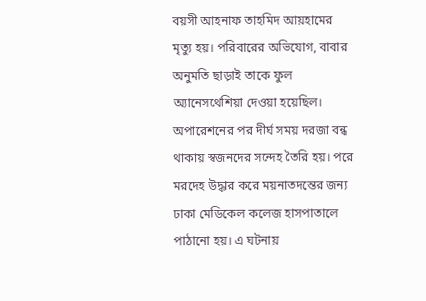বয়সী আহনাফ তাহমিদ আয়হামের মৃত্যু হয়। পরিবারের অভিযোগ, বাবার অনুমতি ছাড়াই তাকে ফুল অ্যানেসথেশিয়া দেওয়া হয়েছিল। অপারেশনের পর দীর্ঘ সময় দরজা বন্ধ থাকায় স্বজনদের সন্দেহ তৈরি হয়। পরে মরদেহ উদ্ধার করে ময়নাতদন্তের জন্য ঢাকা মেডিকেল কলেজ হাসপাতালে পাঠানো হয়। এ ঘটনায়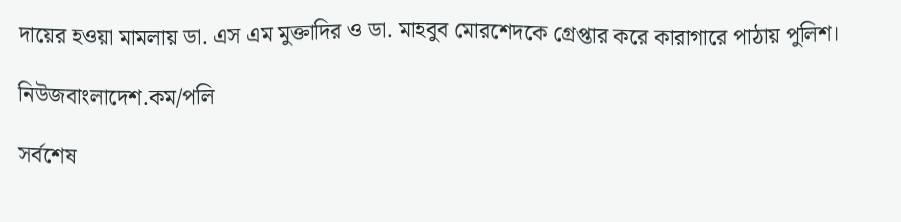দায়ের হওয়া মামলায় ডা. এস এম মুক্তাদির ও ডা. মাহবুব মোরশেদকে গ্রেপ্তার করে কারাগারে পাঠায় পুলিশ।

নিউজবাংলাদেশ.কম/পলি

সর্বশেষ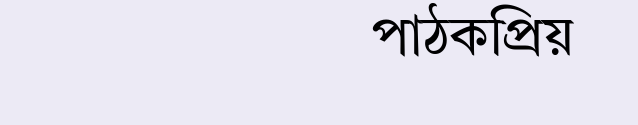পাঠকপ্রিয়